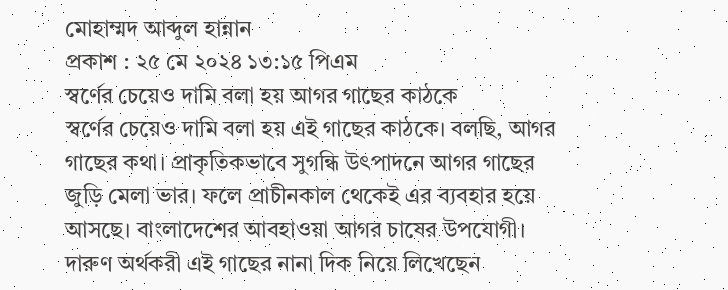মোহাম্মদ আব্দুল হান্নান
প্রকাশ : ২৫ মে ২০২৪ ১৩:১৫ পিএম
স্বর্ণের চেয়েও দামি বলা হয় আগর গাছের কাঠকে
স্বর্ণের চেয়েও দামি বলা হয় এই গাছের কাঠকে। বলছি, আগর গাছের কথা। প্রাকৃতিকভাবে সুগন্ধি উৎপাদনে আগর গাছের জুড়ি মেলা ভার। ফলে প্রাচীনকাল থেকেই এর ব্যবহার হয়ে আসছে। বাংলাদেশের আবহাওয়া আগর চাষের উপযোগী। দারুণ অর্থকরী এই গাছের নানা দিক নিয়ে লিখেছেন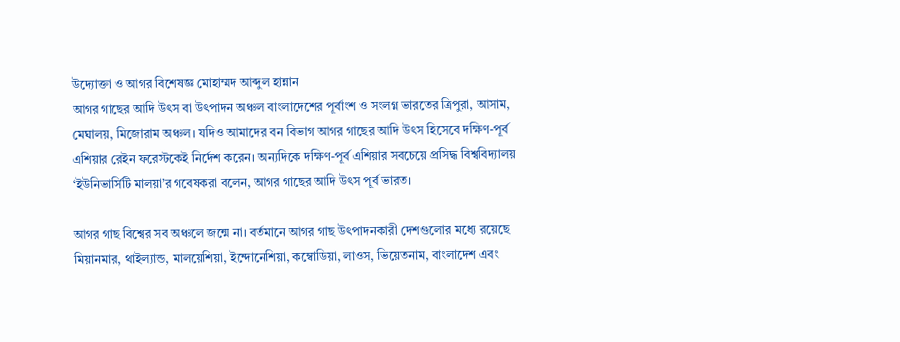উদ্যোক্তা ও আগর বিশেষজ্ঞ মোহাম্মদ আব্দুল হান্নান
আগর গাছের আদি উৎস বা উৎপাদন অঞ্চল বাংলাদেশের পূর্বাংশ ও সংলগ্ন ভারতের ত্রিপুরা, আসাম, মেঘালয়, মিজোরাম অঞ্চল। যদিও আমাদের বন বিভাগ আগর গাছের আদি উৎস হিসেবে দক্ষিণ-পূর্ব এশিয়ার রেইন ফরেস্টকেই নির্দেশ করেন। অন্যদিকে দক্ষিণ-পূর্ব এশিয়ার সবচেয়ে প্রসিদ্ধ বিশ্ববিদ্যালয় ‘ইউনিভার্সিটি মালয়া’র গবেষকরা বলেন, আগর গাছের আদি উৎস পূর্ব ভারত।

আগর গাছ বিশ্বের সব অঞ্চলে জন্মে না। বর্তমানে আগর গাছ উৎপাদনকারী দেশগুলোর মধ্যে রয়েছে মিয়ানমার, থাইল্যান্ড, মালয়েশিয়া, ইন্দোনেশিয়া, কম্বোডিয়া, লাওস, ভিয়েতনাম, বাংলাদেশ এবং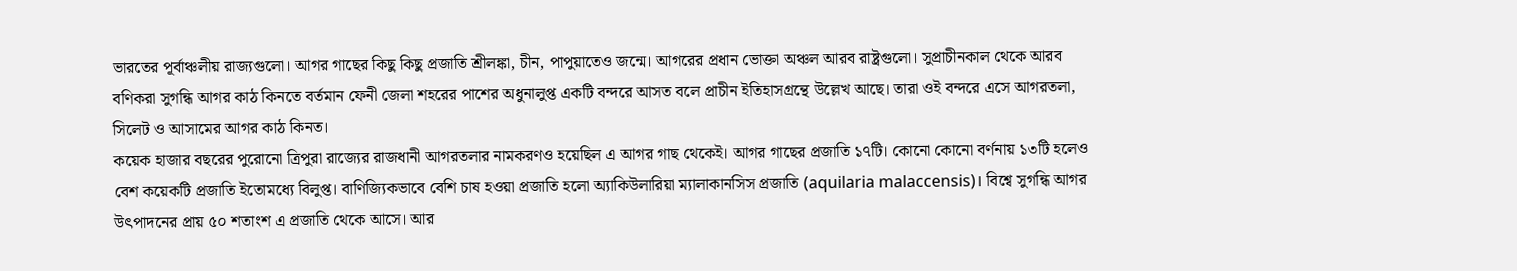ভারতের পূর্বাঞ্চলীয় রাজ্যগুলো। আগর গাছের কিছু কিছু প্রজাতি শ্রীলঙ্কা, চীন, পাপুয়াতেও জন্মে। আগরের প্রধান ভোক্তা অঞ্চল আরব রাষ্ট্রগুলো। সুপ্রাচীনকাল থেকে আরব বণিকরা সুগন্ধি আগর কাঠ কিনতে বর্তমান ফেনী জেলা শহরের পাশের অধুনালুপ্ত একটি বন্দরে আসত বলে প্রাচীন ইতিহাসগ্রন্থে উল্লেখ আছে। তারা ওই বন্দরে এসে আগরতলা, সিলেট ও আসামের আগর কাঠ কিনত।
কয়েক হাজার বছরের পুরোনো ত্রিপুরা রাজ্যের রাজধানী আগরতলার নামকরণও হয়েছিল এ আগর গাছ থেকেই। আগর গাছের প্রজাতি ১৭টি। কোনো কোনো বর্ণনায় ১৩টি হলেও বেশ কয়েকটি প্রজাতি ইতোমধ্যে বিলুপ্ত। বাণিজ্যিকভাবে বেশি চাষ হওয়া প্রজাতি হলো অ্যাকিউলারিয়া ম্যালাকানসিস প্রজাতি (aquilaria malaccensis)। বিশ্বে সুগন্ধি আগর উৎপাদনের প্রায় ৫০ শতাংশ এ প্রজাতি থেকে আসে। আর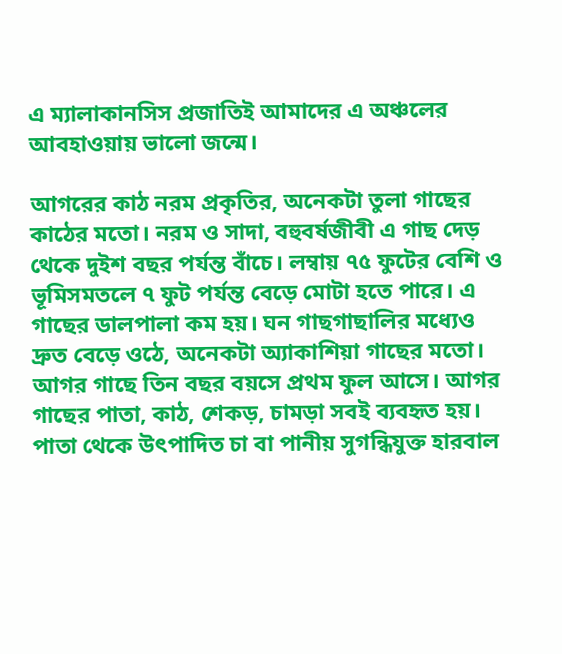এ ম্যালাকানসিস প্রজাতিই আমাদের এ অঞ্চলের আবহাওয়ায় ভালো জন্মে।

আগরের কাঠ নরম প্রকৃতির, অনেকটা তুলা গাছের কাঠের মতো। নরম ও সাদা, বহুবর্ষজীবী এ গাছ দেড় থেকে দুইশ বছর পর্যন্ত বাঁচে। লম্বায় ৭৫ ফুটের বেশি ও ভূমিসমতলে ৭ ফুট পর্যন্ত বেড়ে মোটা হতে পারে। এ গাছের ডালপালা কম হয়। ঘন গাছগাছালির মধ্যেও দ্রুত বেড়ে ওঠে, অনেকটা অ্যাকাশিয়া গাছের মতো। আগর গাছে তিন বছর বয়সে প্রথম ফুল আসে। আগর গাছের পাতা, কাঠ, শেকড়, চামড়া সবই ব্যবহৃত হয়। পাতা থেকে উৎপাদিত চা বা পানীয় সুগন্ধিযুক্ত হারবাল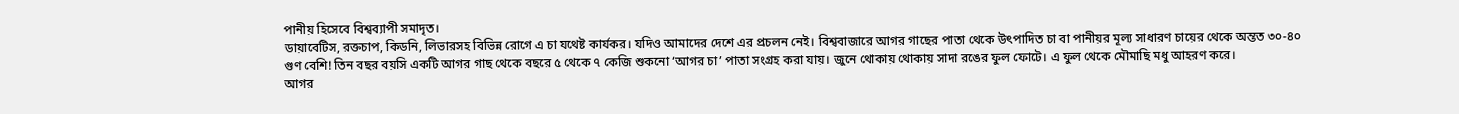পানীয় হিসেবে বিশ্বব্যাপী সমাদৃত।
ডায়াবেটিস, রক্তচাপ, কিডনি, লিভারসহ বিভিন্ন রোগে এ চা যথেষ্ট কার্যকর। যদিও আমাদের দেশে এর প্রচলন নেই। বিশ্ববাজারে আগর গাছের পাতা থেকে উৎপাদিত চা বা পানীয়র মূল্য সাধারণ চায়ের থেকে অন্তত ৩০-৪০ গুণ বেশি! তিন বছর বয়সি একটি আগর গাছ থেকে বছরে ৫ থেকে ৭ কেজি শুকনো ‘আগর চা’ পাতা সংগ্রহ করা যায়। জুনে থোকায় থোকায় সাদা রঙের ফুল ফোটে। এ ফুল থেকে মৌমাছি মধু আহরণ করে।
আগর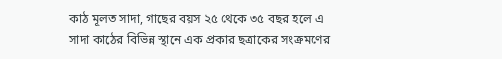কাঠ মূলত সাদা, গাছের বয়স ২৫ থেকে ৩৫ বছর হলে এ সাদা কাঠের বিভিন্ন স্থানে এক প্রকার ছত্রাকের সংক্রমণের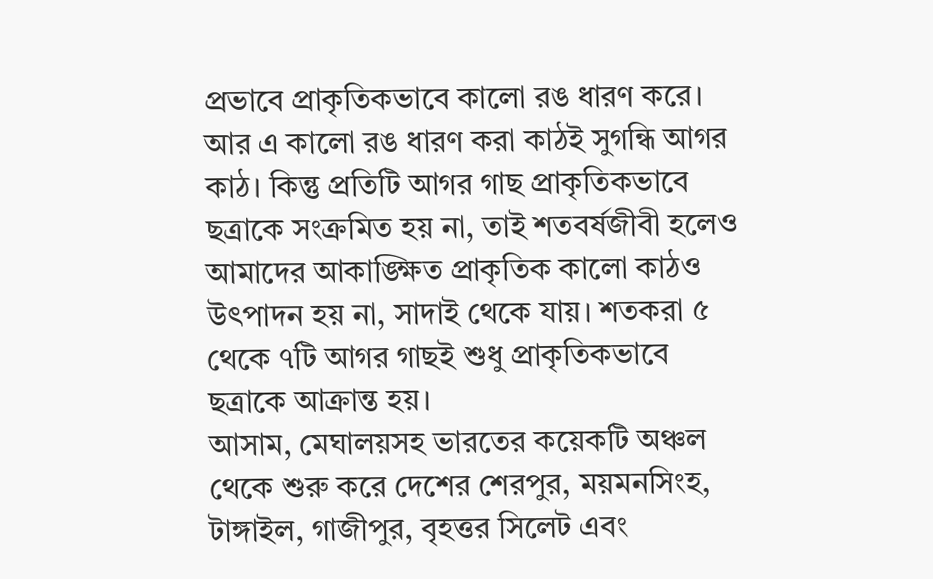প্রভাবে প্রাকৃতিকভাবে কালো রঙ ধারণ করে। আর এ কালো রঙ ধারণ করা কাঠই সুগন্ধি আগর কাঠ। কিন্তু প্রতিটি আগর গাছ প্রাকৃতিকভাবে ছত্রাকে সংক্রমিত হয় না, তাই শতবর্ষজীবী হলেও আমাদের আকাঙ্ক্ষিত প্রাকৃতিক কালো কাঠও উৎপাদন হয় না, সাদাই থেকে যায়। শতকরা ৫ থেকে ৭টি আগর গাছই শুধু প্রাকৃতিকভাবে ছত্রাকে আক্রান্ত হয়।
আসাম, মেঘালয়সহ ভারতের কয়েকটি অঞ্চল থেকে শুরু করে দেশের শেরপুর, ময়মনসিংহ, টাঙ্গাইল, গাজীপুর, বৃহত্তর সিলেট এবং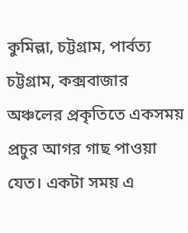কুমিল্লা, চট্টগ্রাম, পার্বত্য চট্টগ্রাম, কক্সবাজার অঞ্চলের প্রকৃতিতে একসময় প্রচুর আগর গাছ পাওয়া যেত। একটা সময় এ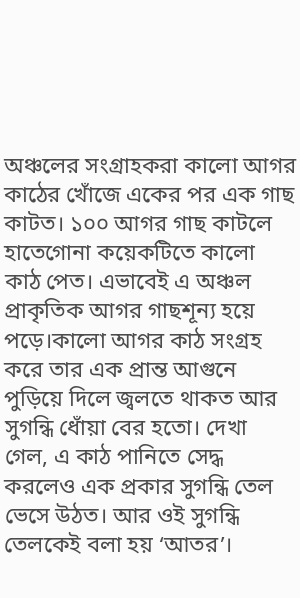অঞ্চলের সংগ্রাহকরা কালো আগর কাঠের খোঁজে একের পর এক গাছ কাটত। ১০০ আগর গাছ কাটলে হাতেগোনা কয়েকটিতে কালো কাঠ পেত। এভাবেই এ অঞ্চল প্রাকৃতিক আগর গাছশূন্য হয়ে পড়ে।কালো আগর কাঠ সংগ্রহ করে তার এক প্রান্ত আগুনে পুড়িয়ে দিলে জ্বলতে থাকত আর সুগন্ধি ধোঁয়া বের হতো। দেখা গেল, এ কাঠ পানিতে সেদ্ধ করলেও এক প্রকার সুগন্ধি তেল ভেসে উঠত। আর ওই সুগন্ধি তেলকেই বলা হয় ‘আতর’।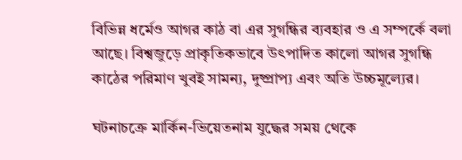বিভিন্ন ধর্মেও আগর কাঠ বা এর সুগন্ধির ব্যবহার ও এ সম্পর্কে বলা আছে। বিশ্বজুড়ে প্রাকৃতিকভাবে উৎপাদিত কালো আগর সুগন্ধি কাঠের পরিমাণ খুবই সামন্য, দুষ্প্রাপ্য এবং অতি উচ্চমূল্যের।

ঘটনাচক্রে মার্কিন-ভিয়েতনাম যুদ্ধের সময় থেকে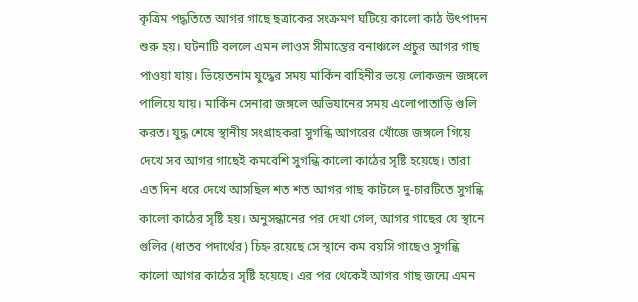কৃত্রিম পদ্ধতিতে আগর গাছে ছত্রাকের সংক্রমণ ঘটিয়ে কালো কাঠ উৎপাদন শুরু হয়। ঘটনাটি বললে এমন লাওস সীমান্তের বনাঞ্চলে প্রচুর আগর গাছ পাওয়া যায়। ভিয়েতনাম যুদ্ধের সময় মার্কিন বাহিনীর ভয়ে লোকজন জঙ্গলে পালিয়ে যায়। মার্কিন সেনারা জঙ্গলে অভিযানের সময় এলোপাতাড়ি গুলি করত। যুদ্ধ শেষে স্থানীয় সংগ্রাহকরা সুগন্ধি আগরের খোঁজে জঙ্গলে গিয়ে দেখে সব আগর গাছেই কমবেশি সুগন্ধি কালো কাঠের সৃষ্টি হয়েছে। তারা এত দিন ধরে দেখে আসছিল শত শত আগর গাছ কাটলে দু-চারটিতে সুগন্ধি কালো কাঠের সৃষ্টি হয়। অনুসন্ধানের পর দেখা গেল, আগর গাছের যে স্থানে গুলির (ধাতব পদার্থের) চিহ্ন রয়েছে সে স্থানে কম বয়সি গাছেও সুগন্ধি কালো আগর কাঠের সৃষ্টি হয়েছে। এর পর থেকেই আগর গাছ জন্মে এমন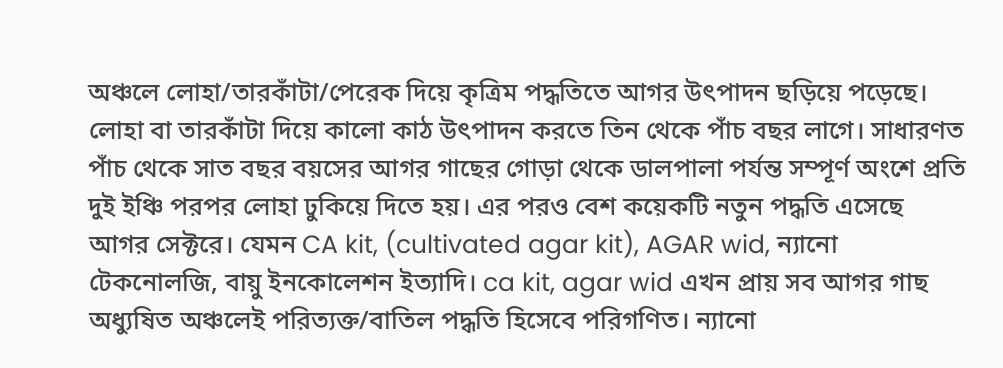অঞ্চলে লোহা/তারকাঁটা/পেরেক দিয়ে কৃত্রিম পদ্ধতিতে আগর উৎপাদন ছড়িয়ে পড়েছে।
লোহা বা তারকাঁটা দিয়ে কালো কাঠ উৎপাদন করতে তিন থেকে পাঁচ বছর লাগে। সাধারণত পাঁচ থেকে সাত বছর বয়সের আগর গাছের গোড়া থেকে ডালপালা পর্যন্ত সম্পূর্ণ অংশে প্রতি দুই ইঞ্চি পরপর লোহা ঢুকিয়ে দিতে হয়। এর পরও বেশ কয়েকটি নতুন পদ্ধতি এসেছে আগর সেক্টরে। যেমন CA kit, (cultivated agar kit), AGAR wid, ন্যানো টেকনোলজি, বায়ু ইনকোলেশন ইত্যাদি। ca kit, agar wid এখন প্রায় সব আগর গাছ অধ্যুষিত অঞ্চলেই পরিত্যক্ত/বাতিল পদ্ধতি হিসেবে পরিগণিত। ন্যানো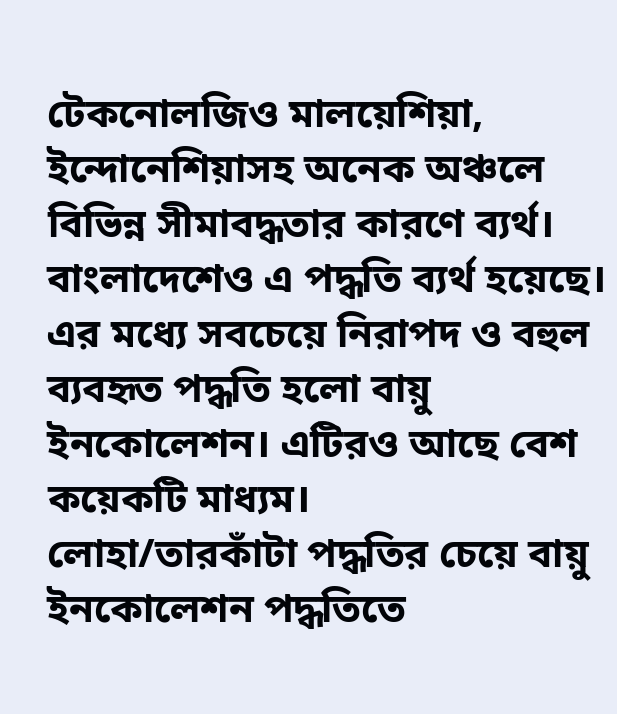টেকনোলজিও মালয়েশিয়া, ইন্দোনেশিয়াসহ অনেক অঞ্চলে বিভিন্ন সীমাবদ্ধতার কারণে ব্যর্থ। বাংলাদেশেও এ পদ্ধতি ব্যর্থ হয়েছে। এর মধ্যে সবচেয়ে নিরাপদ ও বহুল ব্যবহৃত পদ্ধতি হলো বায়ু ইনকোলেশন। এটিরও আছে বেশ কয়েকটি মাধ্যম।
লোহা/তারকাঁটা পদ্ধতির চেয়ে বায়ু ইনকোলেশন পদ্ধতিতে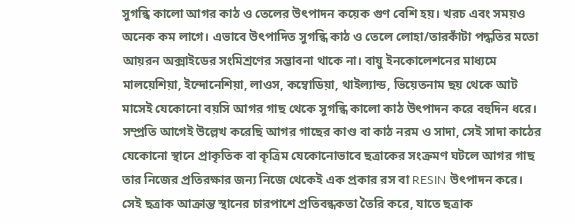সুগন্ধি কালো আগর কাঠ ও তেলের উৎপাদন কয়েক গুণ বেশি হয়। খরচ এবং সময়ও অনেক কম লাগে। এভাবে উৎপাদিত সুগন্ধি কাঠ ও তেলে লোহা/তারকাঁটা পদ্ধতির মতো আয়রন অক্সাইডের সংমিশ্রণের সম্ভাবনা থাকে না। বায়ু ইনকোলেশনের মাধ্যমে মালয়েশিয়া, ইন্দোনেশিয়া, লাওস, কম্বোডিয়া, থাইল্যান্ড, ভিয়েতনাম ছয় থেকে আট মাসেই যেকোনো বয়সি আগর গাছ থেকে সুগন্ধি কালো কাঠ উৎপাদন করে বহুদিন ধরে।
সম্প্রতি আগেই উল্লেখ করেছি আগর গাছের কাণ্ড বা কাঠ নরম ও সাদা, সেই সাদা কাঠের যেকোনো স্থানে প্রাকৃতিক বা কৃত্রিম যেকোনোভাবে ছত্রাকের সংক্রমণ ঘটলে আগর গাছ তার নিজের প্রতিরক্ষার জন্য নিজে থেকেই এক প্রকার রস বা RESIN উৎপাদন করে। সেই ছত্রাক আক্রান্ত স্থানের চারপাশে প্রতিবন্ধকতা তৈরি করে, যাতে ছত্রাক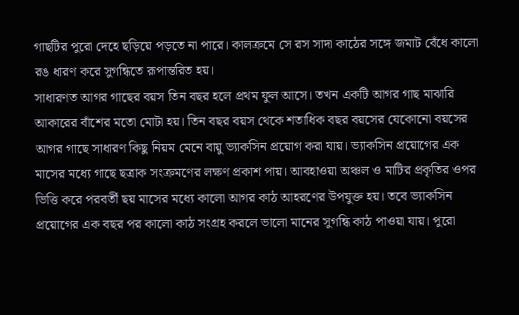গাছটির পুরো দেহে ছড়িয়ে পড়তে না পারে। কালক্রমে সে রস সাদা কাঠের সঙ্গে জমাট বেঁধে কালো রঙ ধারণ করে সুগন্ধিতে রূপান্তরিত হয়।
সাধারণত আগর গাছের বয়স তিন বছর হলে প্রথম ফুল আসে। তখন একটি আগর গাছ মাঝারি আকারের বাঁশের মতো মোটা হয়। তিন বছর বয়স থেকে শতাধিক বছর বয়সের যেকোনো বয়সের আগর গাছে সাধারণ কিছু নিয়ম মেনে বায়ু ভ্যাকসিন প্রয়োগ করা যায়। ভ্যাকসিন প্রয়োগের এক মাসের মধ্যে গাছে ছত্রাক সংক্রমণের লক্ষণ প্রকাশ পায়। আবহাওয়া অঞ্চল ও মাটির প্রকৃতির ওপর ভিত্তি করে পরবর্তী ছয় মাসের মধ্যে কালো আগর কাঠ আহরণের উপযুক্ত হয়। তবে ভ্যাকসিন প্রয়োগের এক বছর পর কালো কাঠ সংগ্রহ করলে ভালো মানের সুগন্ধি কাঠ পাওয়া যায়। পুরো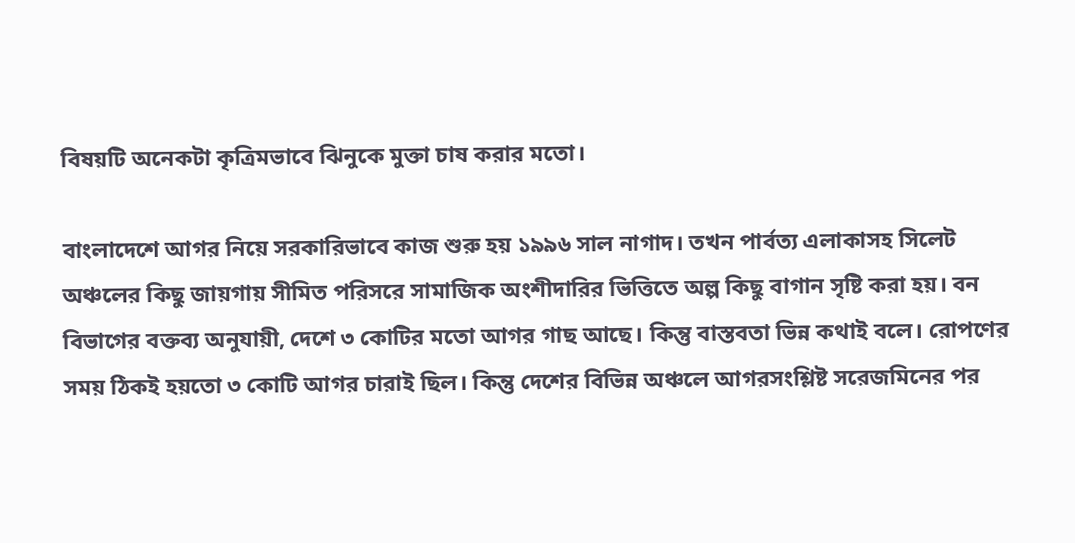বিষয়টি অনেকটা কৃত্রিমভাবে ঝিনুকে মুক্তা চাষ করার মতো।

বাংলাদেশে আগর নিয়ে সরকারিভাবে কাজ শুরু হয় ১৯৯৬ সাল নাগাদ। তখন পার্বত্য এলাকাসহ সিলেট অঞ্চলের কিছু জায়গায় সীমিত পরিসরে সামাজিক অংশীদারির ভিত্তিতে অল্প কিছু বাগান সৃষ্টি করা হয়। বন বিভাগের বক্তব্য অনুযায়ী, দেশে ৩ কোটির মতো আগর গাছ আছে। কিন্তু বাস্তবতা ভিন্ন কথাই বলে। রোপণের সময় ঠিকই হয়তো ৩ কোটি আগর চারাই ছিল। কিন্তু দেশের বিভিন্ন অঞ্চলে আগরসংশ্লিষ্ট সরেজমিনের পর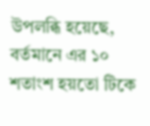উপলব্ধি হয়েছে, বর্তমানে এর ১০ শতাংশ হয়তো টিকে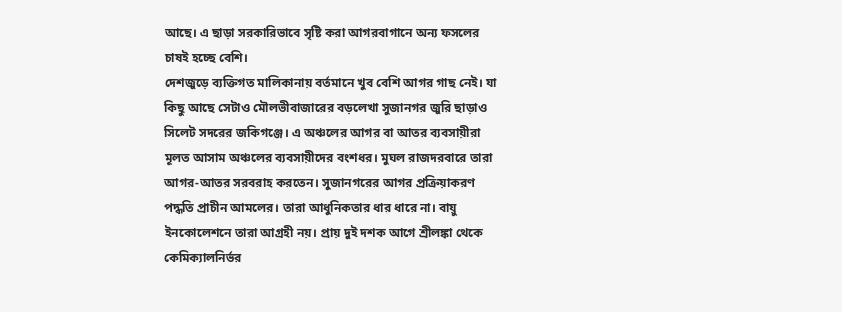আছে। এ ছাড়া সরকারিভাবে সৃষ্টি করা আগরবাগানে অন্য ফসলের চাষই হচ্ছে বেশি।
দেশজুড়ে ব্যক্তিগত মালিকানায় বর্তমানে খুব বেশি আগর গাছ নেই। যা কিছু আছে সেটাও মৌলভীবাজারের বড়লেখা সুজানগর জুরি ছাড়াও সিলেট সদরের জকিগঞ্জে। এ অঞ্চলের আগর বা আতর ব্যবসায়ীরা মূলত আসাম অঞ্চলের ব্যবসায়ীদের বংশধর। মুঘল রাজদরবারে তারা আগর-আতর সরবরাহ করতেন। সুজানগরের আগর প্রক্রিয়াকরণ পদ্ধতি প্রাচীন আমলের। তারা আধুনিকতার ধার ধারে না। বায়ু ইনকোলেশনে তারা আগ্রহী নয়। প্রায় দুই দশক আগে শ্রীলঙ্কা থেকে কেমিক্যালনির্ভর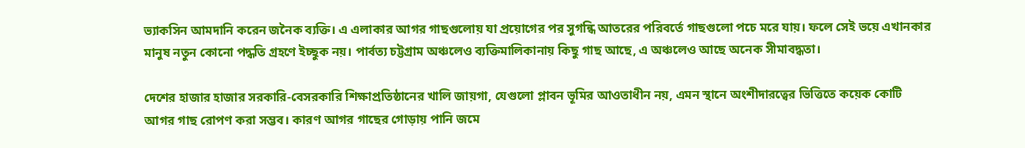ভ্যাকসিন আমদানি করেন জনৈক ব্যক্তি। এ এলাকার আগর গাছগুলোয় যা প্রয়োগের পর সুগন্ধি আতরের পরিবর্তে গাছগুলো পচে মরে যায়। ফলে সেই ভয়ে এখানকার মানুষ নতুন কোনো পদ্ধতি গ্রহণে ইচ্ছুক নয়। পার্বত্য চট্টগ্রাম অঞ্চলেও ব্যক্তিমালিকানায় কিছু গাছ আছে, এ অঞ্চলেও আছে অনেক সীমাবদ্ধতা।

দেশের হাজার হাজার সরকারি-বেসরকারি শিক্ষাপ্রতিষ্ঠানের খালি জায়গা, যেগুলো প্লাবন ভূমির আওতাধীন নয়, এমন স্থানে অংশীদারত্বের ভিত্তিতে কয়েক কোটি আগর গাছ রোপণ করা সম্ভব। কারণ আগর গাছের গোড়ায় পানি জমে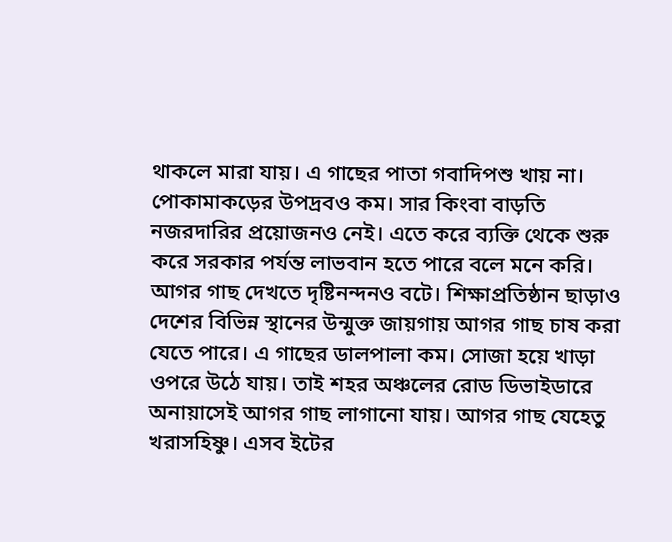থাকলে মারা যায়। এ গাছের পাতা গবাদিপশু খায় না। পোকামাকড়ের উপদ্রবও কম। সার কিংবা বাড়তি নজরদারির প্রয়োজনও নেই। এতে করে ব্যক্তি থেকে শুরু করে সরকার পর্যন্ত লাভবান হতে পারে বলে মনে করি। আগর গাছ দেখতে দৃষ্টিনন্দনও বটে। শিক্ষাপ্রতিষ্ঠান ছাড়াও দেশের বিভিন্ন স্থানের উন্মুক্ত জায়গায় আগর গাছ চাষ করা যেতে পারে। এ গাছের ডালপালা কম। সোজা হয়ে খাড়া ওপরে উঠে যায়। তাই শহর অঞ্চলের রোড ডিভাইডারে অনায়াসেই আগর গাছ লাগানো যায়। আগর গাছ যেহেতু খরাসহিষ্ণু। এসব ইটের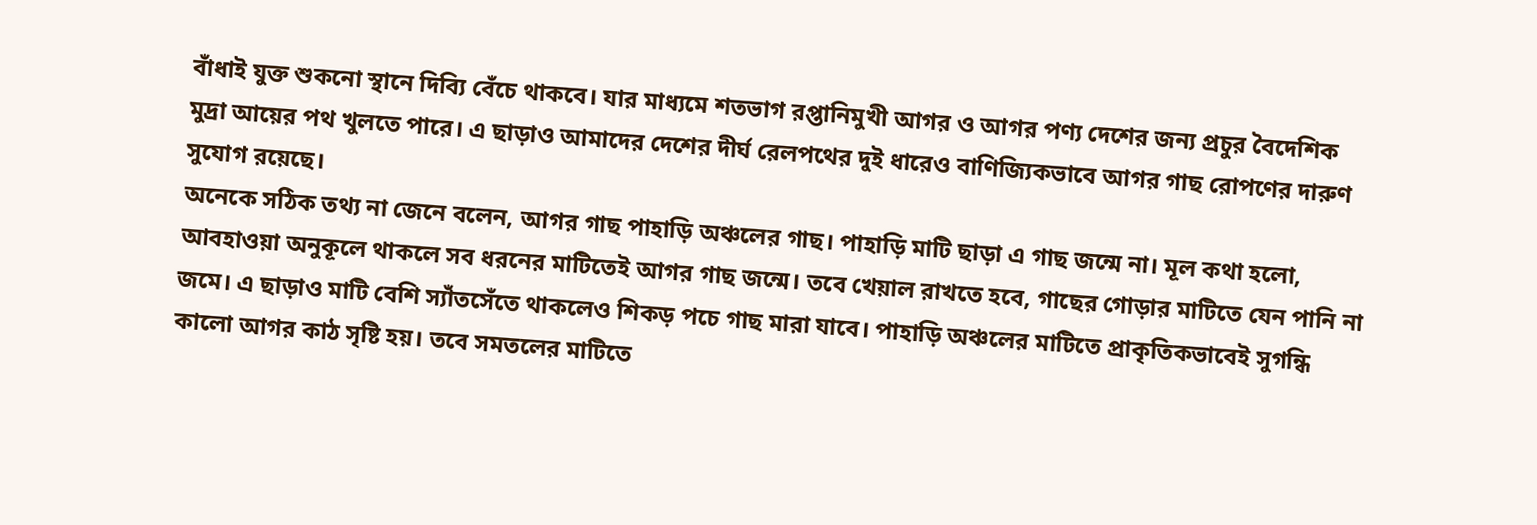বাঁধাই যুক্ত শুকনো স্থানে দিব্যি বেঁচে থাকবে। যার মাধ্যমে শতভাগ রপ্তানিমুখী আগর ও আগর পণ্য দেশের জন্য প্রচুর বৈদেশিক মুদ্রা আয়ের পথ খুলতে পারে। এ ছাড়াও আমাদের দেশের দীর্ঘ রেলপথের দুই ধারেও বাণিজ্যিকভাবে আগর গাছ রোপণের দারুণ সুযোগ রয়েছে।
অনেকে সঠিক তথ্য না জেনে বলেন, আগর গাছ পাহাড়ি অঞ্চলের গাছ। পাহাড়ি মাটি ছাড়া এ গাছ জন্মে না। মূল কথা হলো, আবহাওয়া অনুকূলে থাকলে সব ধরনের মাটিতেই আগর গাছ জন্মে। তবে খেয়াল রাখতে হবে, গাছের গোড়ার মাটিতে যেন পানি না জমে। এ ছাড়াও মাটি বেশি স্যাঁতসেঁতে থাকলেও শিকড় পচে গাছ মারা যাবে। পাহাড়ি অঞ্চলের মাটিতে প্রাকৃতিকভাবেই সুগন্ধি কালো আগর কাঠ সৃষ্টি হয়। তবে সমতলের মাটিতে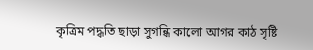কৃত্রিম পদ্ধতি ছাড়া সুগন্ধি কালো আগর কাঠ সৃষ্টি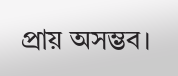প্রায় অসম্ভব।